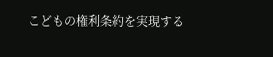こどもの権利条約を実現する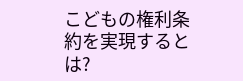こどもの権利条約を実現するとは?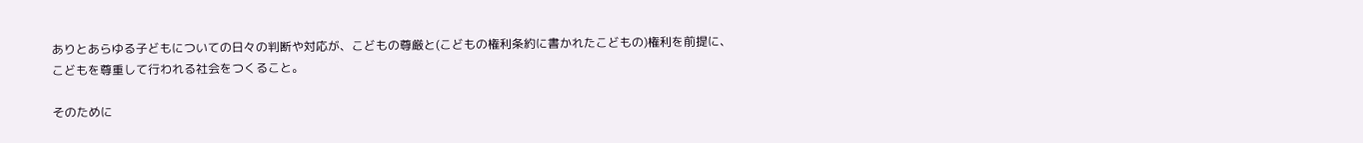ありとあらゆる子どもについての日々の判断や対応が、こどもの尊厳と(こどもの権利条約に書かれたこどもの)権利を前提に、
こどもを尊重して行われる社会をつくること。

そのために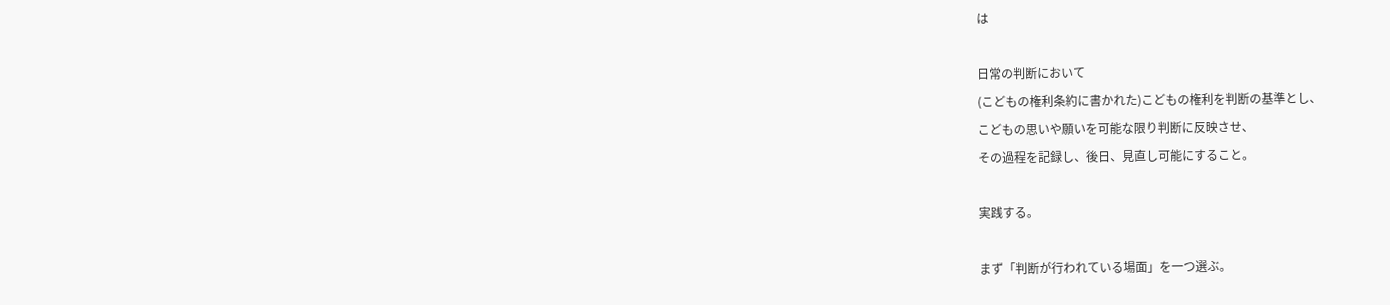は

日常の判断において
(こどもの権利条約に書かれた)こどもの権利を判断の基準とし、
こどもの思いや願いを可能な限り判断に反映させ、
その過程を記録し、後日、見直し可能にすること。

実践する。

まず「判断が行われている場面」を一つ選ぶ。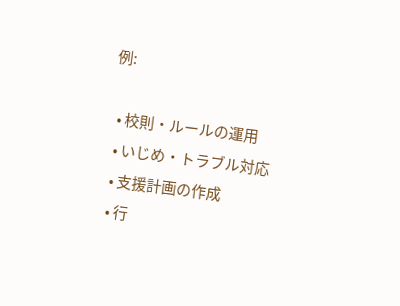例:

  • 校則・ルールの運用
  • いじめ・トラブル対応
  • 支援計画の作成
  • 行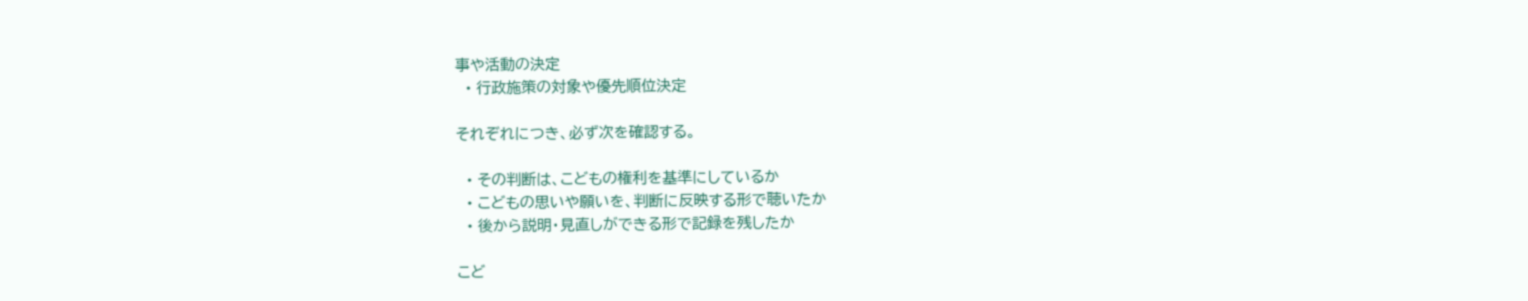事や活動の決定
  • 行政施策の対象や優先順位決定

それぞれにつき、必ず次を確認する。

  • その判断は、こどもの権利を基準にしているか
  • こどもの思いや願いを、判断に反映する形で聴いたか
  • 後から説明・見直しができる形で記録を残したか

こど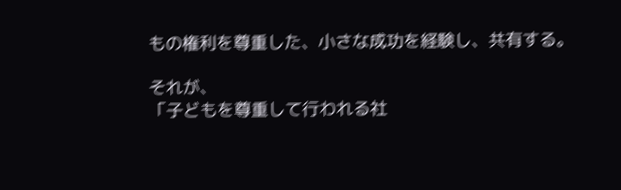もの権利を尊重した、小さな成功を経験し、共有する。

それが、
「子どもを尊重して行われる社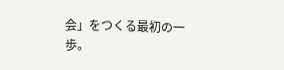会」をつくる最初の一歩。